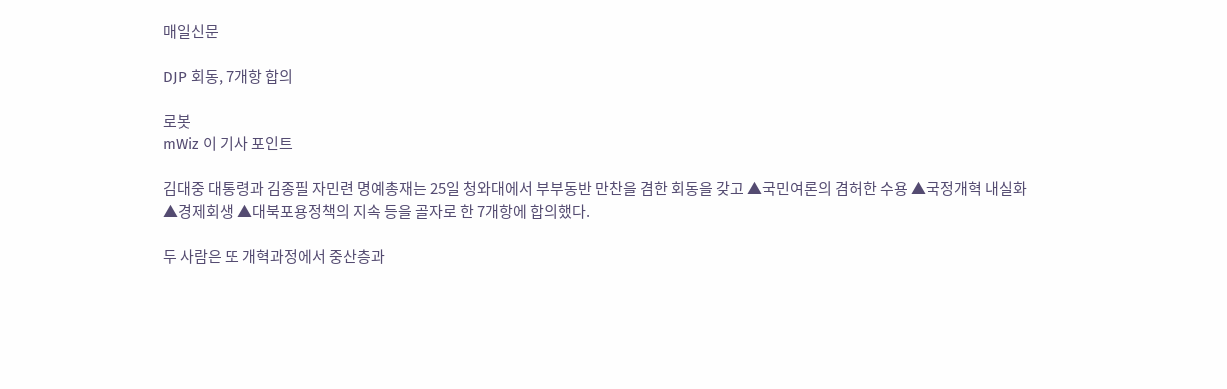매일신문

DJP 회동, 7개항 합의

로봇
mWiz 이 기사 포인트

김대중 대통령과 김종필 자민련 명예총재는 25일 청와대에서 부부동반 만찬을 겸한 회동을 갖고 ▲국민여론의 겸허한 수용 ▲국정개혁 내실화 ▲경제회생 ▲대북포용정책의 지속 등을 골자로 한 7개항에 합의했다.

두 사람은 또 개혁과정에서 중산층과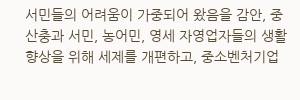서민들의 어려움이 가중되어 왔음을 감안, 중산충과 서민, 농어민, 영세 자영업자들의 생활향상을 위해 세제를 개편하고, 중소벤처기업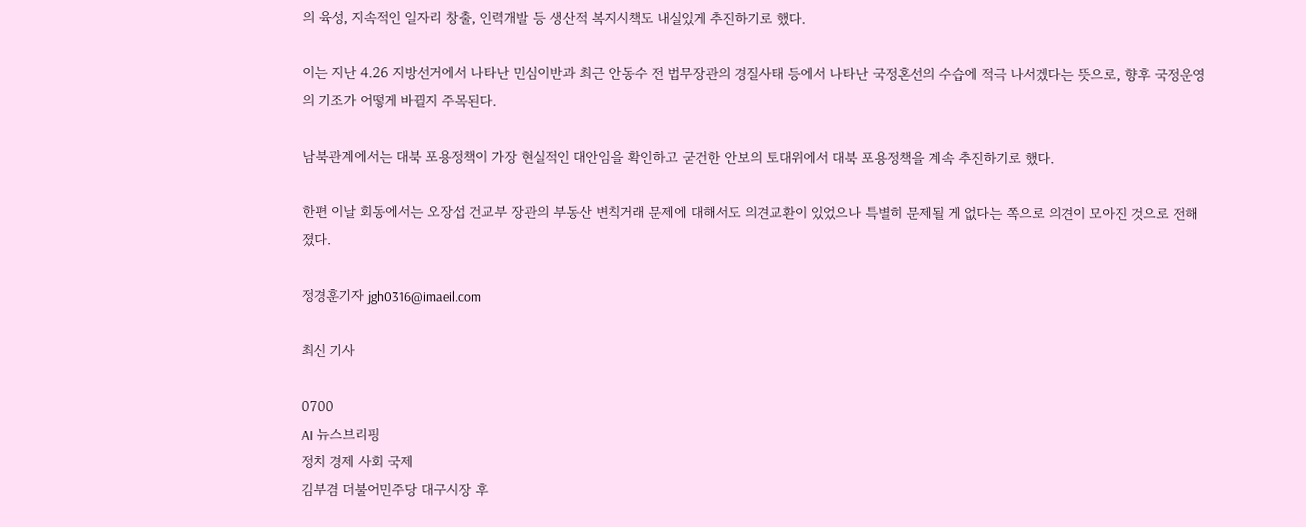의 육성, 지속적인 일자리 창출, 인력개발 등 생산적 복지시책도 내실있게 추진하기로 했다.

이는 지난 4.26 지방선거에서 나타난 민심이반과 최근 안동수 전 법무장관의 경질사태 등에서 나타난 국정혼선의 수습에 적극 나서겠다는 뜻으로, 향후 국정운영의 기조가 어떻게 바뀔지 주목된다.

남북관계에서는 대북 포용정책이 가장 현실적인 대안임을 확인하고 굳건한 안보의 토대위에서 대북 포용정책을 계속 추진하기로 했다.

한편 이날 회동에서는 오장섭 건교부 장관의 부동산 변칙거래 문제에 대해서도 의견교환이 있었으나 특별히 문제될 게 없다는 쪽으로 의견이 모아진 것으로 전해졌다.

정경훈기자 jgh0316@imaeil.com

최신 기사

0700
AI 뉴스브리핑
정치 경제 사회 국제
김부겸 더불어민주당 대구시장 후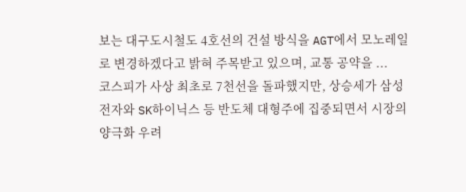보는 대구도시철도 4호선의 건설 방식을 AGT에서 모노레일로 변경하겠다고 밝혀 주목받고 있으며, 교통 공약을 ...
코스피가 사상 최초로 7천선을 돌파했지만, 상승세가 삼성전자와 SK하이닉스 등 반도체 대형주에 집중되면서 시장의 양극화 우려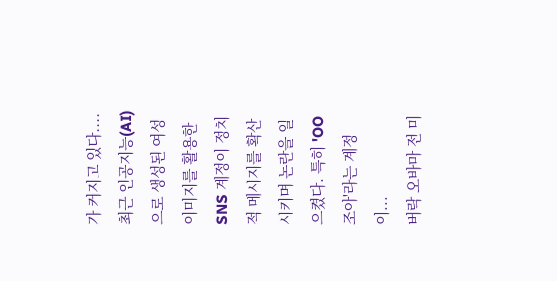가 커지고 있다....
최근 인공지능(AI)으로 생성된 여성 이미지를 활용한 SNS 계정이 정치적 메시지를 확산시키며 논란을 일으켰다. 특히 'OO조아'라는 계정이...
버락 오바마 전 미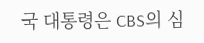국 대통령은 CBS의 심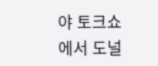야 토크쇼에서 도널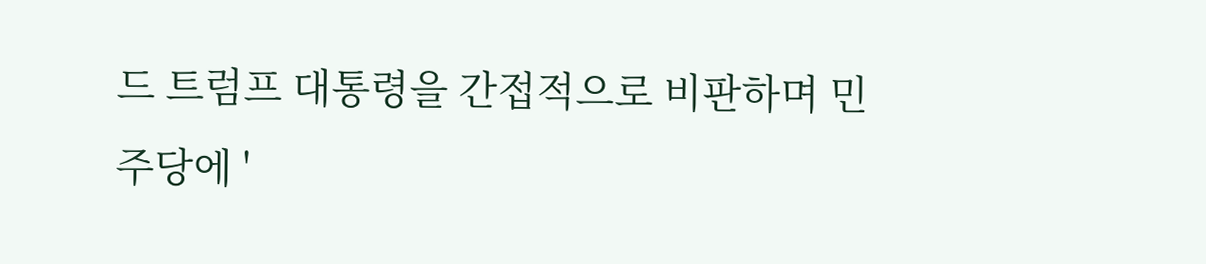드 트럼프 대통령을 간접적으로 비판하며 민주당에 '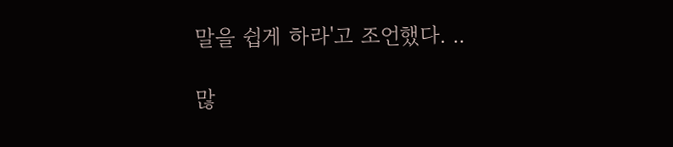말을 쉽게 하라'고 조언했다. ..

많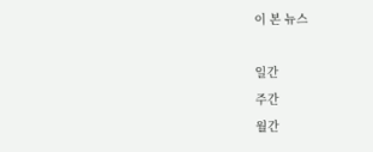이 본 뉴스

일간
주간
월간